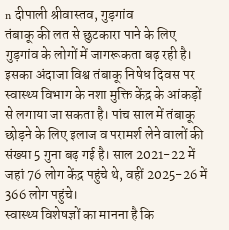n दीपाली श्रीवास्तव, गुड़गांव
तंबाकू की लत से छुटकारा पाने के लिए गुड़गांव के लोगों में जागरूकता बढ़ रही है। इसका अंदाजा विश्व तंबाकू निषेध दिवस पर स्वास्थ्य विभाग के नशा मुक्ति केंद्र के आंकड़ों से लगाया जा सकता है। पांच साल में तंबाकू छोड़ने के लिए इलाज व परामर्श लेने वालों की संख्या 5 गुना बढ़ गई है। साल 2021-22 में जहां 76 लोग केंद्र पहुंचे थे, वहीं 2025-26 में 366 लोग पहुंचे।
स्वास्थ्य विशेषज्ञों का मानना है कि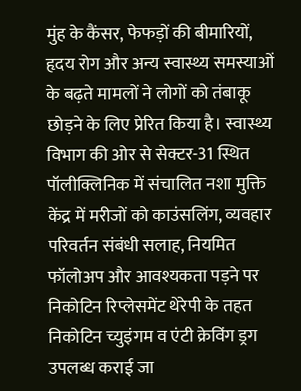मुंह के कैंसर, फेफड़ों की बीमारियों, हृदय रोग और अन्य स्वास्थ्य समस्याओं के बढ़ते मामलों ने लोगों को तंबाकू छोड़ने के लिए प्रेरित किया है। स्वास्थ्य विभाग की ओर से सेक्टर-31 स्थित पॉलीक्लिनिक में संचालित नशा मुक्ति केंद्र में मरीजों को काउंसलिंग, व्यवहार परिवर्तन संबंधी सलाह, नियमित फॉलोअप और आवश्यकता पड़ने पर निकोटिन रिप्लेसमेंट थेरेपी के तहत निकोटिन च्युइंगम व एंटी क्रेविंग ड्रग उपलब्ध कराई जा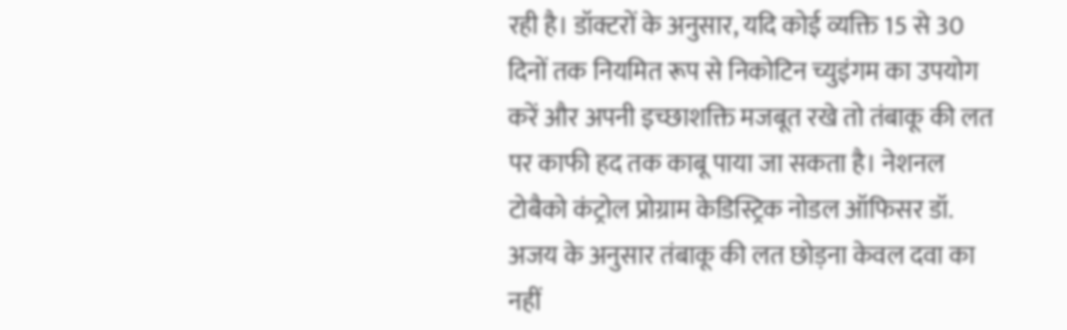रही है। डॉक्टरों के अनुसार, यदि कोई व्यक्ति 15 से 30 दिनों तक नियमित रूप से निकोटिन च्युइंगम का उपयोग करें और अपनी इच्छाशक्ति मजबूत रखे तो तंबाकू की लत पर काफी हद तक काबू पाया जा सकता है। नेशनल टोबैको कंट्रोल प्रोग्राम केडिस्ट्रिक नोडल ऑफिसर डॉ. अजय के अनुसार तंबाकू की लत छोड़ना केवल दवा का नहीं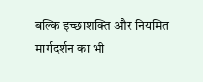बल्कि इच्छाशक्ति और नियमित मार्गदर्शन का भी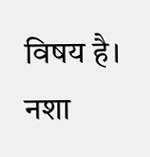विषय है। नशा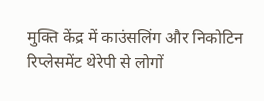मुक्ति केंद्र में काउंसलिंग और निकोटिन रिप्लेसमेंट थेरेपी से लोगों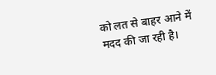को लत से बाहर आने में मदद की जा रही है।